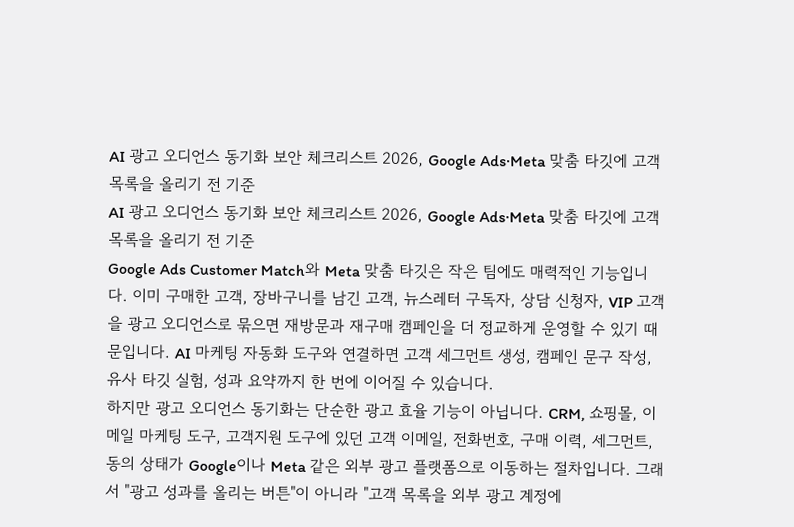AI 광고 오디언스 동기화 보안 체크리스트 2026, Google Ads·Meta 맞춤 타깃에 고객 목록을 올리기 전 기준
AI 광고 오디언스 동기화 보안 체크리스트 2026, Google Ads·Meta 맞춤 타깃에 고객 목록을 올리기 전 기준
Google Ads Customer Match와 Meta 맞춤 타깃은 작은 팀에도 매력적인 기능입니다. 이미 구매한 고객, 장바구니를 남긴 고객, 뉴스레터 구독자, 상담 신청자, VIP 고객을 광고 오디언스로 묶으면 재방문과 재구매 캠페인을 더 정교하게 운영할 수 있기 때문입니다. AI 마케팅 자동화 도구와 연결하면 고객 세그먼트 생성, 캠페인 문구 작성, 유사 타깃 실험, 성과 요약까지 한 번에 이어질 수 있습니다.
하지만 광고 오디언스 동기화는 단순한 광고 효율 기능이 아닙니다. CRM, 쇼핑몰, 이메일 마케팅 도구, 고객지원 도구에 있던 고객 이메일, 전화번호, 구매 이력, 세그먼트, 동의 상태가 Google이나 Meta 같은 외부 광고 플랫폼으로 이동하는 절차입니다. 그래서 "광고 성과를 올리는 버튼"이 아니라 "고객 목록을 외부 광고 계정에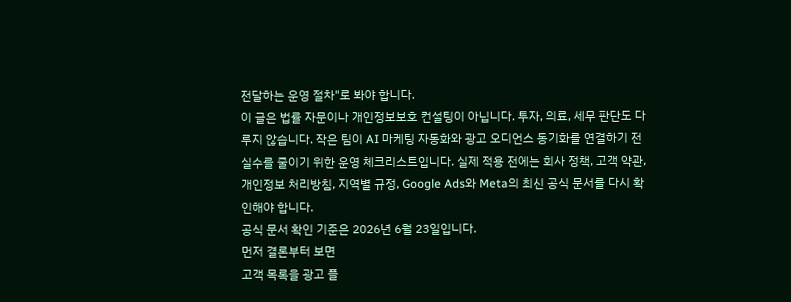전달하는 운영 절차"로 봐야 합니다.
이 글은 법률 자문이나 개인정보보호 컨설팅이 아닙니다. 투자, 의료, 세무 판단도 다루지 않습니다. 작은 팀이 AI 마케팅 자동화와 광고 오디언스 동기화를 연결하기 전 실수를 줄이기 위한 운영 체크리스트입니다. 실제 적용 전에는 회사 정책, 고객 약관, 개인정보 처리방침, 지역별 규정, Google Ads와 Meta의 최신 공식 문서를 다시 확인해야 합니다.
공식 문서 확인 기준은 2026년 6월 23일입니다.
먼저 결론부터 보면
고객 목록을 광고 플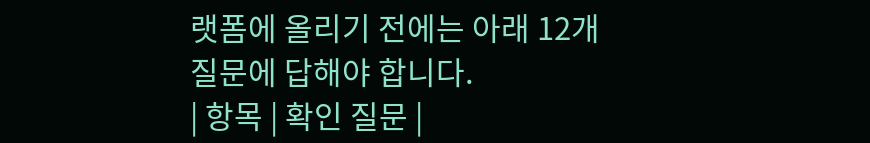랫폼에 올리기 전에는 아래 12개 질문에 답해야 합니다.
| 항목 | 확인 질문 |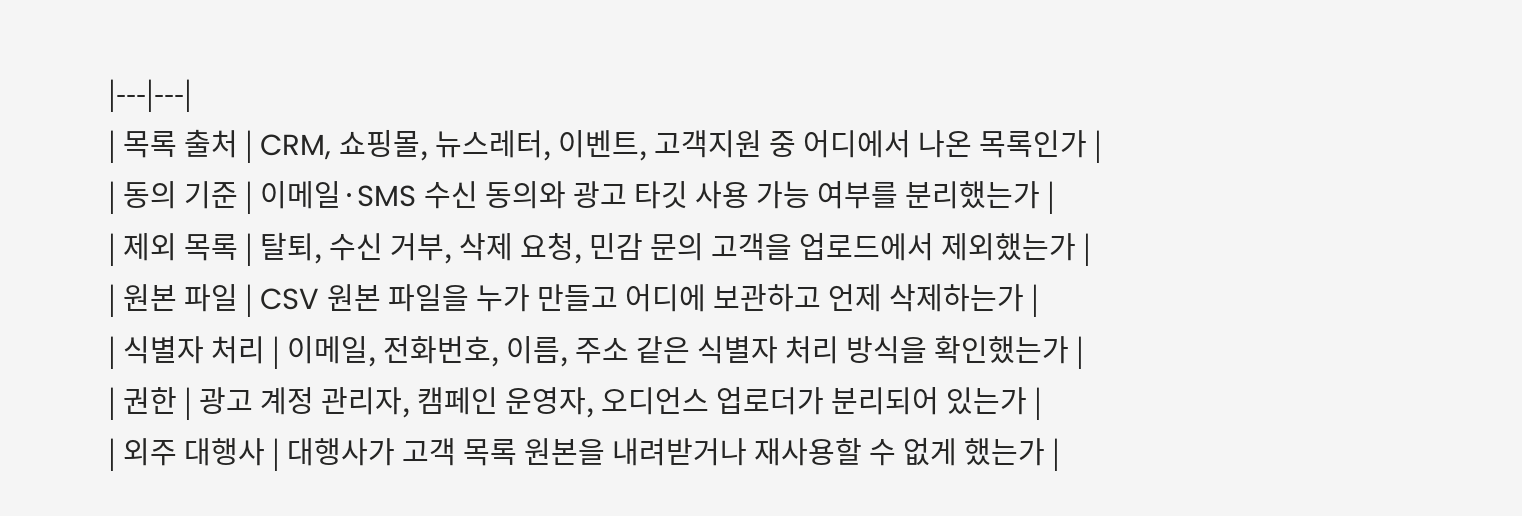|---|---|
| 목록 출처 | CRM, 쇼핑몰, 뉴스레터, 이벤트, 고객지원 중 어디에서 나온 목록인가 |
| 동의 기준 | 이메일·SMS 수신 동의와 광고 타깃 사용 가능 여부를 분리했는가 |
| 제외 목록 | 탈퇴, 수신 거부, 삭제 요청, 민감 문의 고객을 업로드에서 제외했는가 |
| 원본 파일 | CSV 원본 파일을 누가 만들고 어디에 보관하고 언제 삭제하는가 |
| 식별자 처리 | 이메일, 전화번호, 이름, 주소 같은 식별자 처리 방식을 확인했는가 |
| 권한 | 광고 계정 관리자, 캠페인 운영자, 오디언스 업로더가 분리되어 있는가 |
| 외주 대행사 | 대행사가 고객 목록 원본을 내려받거나 재사용할 수 없게 했는가 |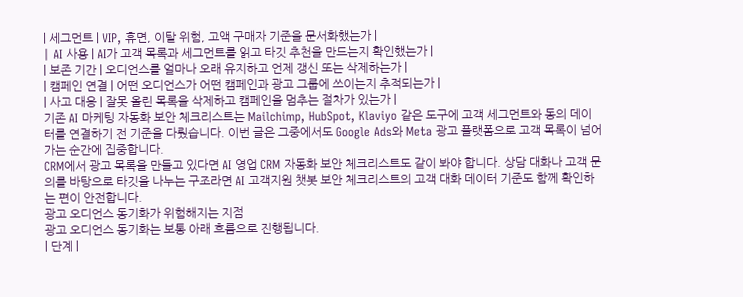| 세그먼트 | VIP, 휴면, 이탈 위험, 고액 구매자 기준을 문서화했는가 |
| AI 사용 | AI가 고객 목록과 세그먼트를 읽고 타깃 추천을 만드는지 확인했는가 |
| 보존 기간 | 오디언스를 얼마나 오래 유지하고 언제 갱신 또는 삭제하는가 |
| 캠페인 연결 | 어떤 오디언스가 어떤 캠페인과 광고 그룹에 쓰이는지 추적되는가 |
| 사고 대응 | 잘못 올린 목록을 삭제하고 캠페인을 멈추는 절차가 있는가 |
기존 AI 마케팅 자동화 보안 체크리스트는 Mailchimp, HubSpot, Klaviyo 같은 도구에 고객 세그먼트와 동의 데이터를 연결하기 전 기준을 다뤘습니다. 이번 글은 그중에서도 Google Ads와 Meta 광고 플랫폼으로 고객 목록이 넘어가는 순간에 집중합니다.
CRM에서 광고 목록을 만들고 있다면 AI 영업 CRM 자동화 보안 체크리스트도 같이 봐야 합니다. 상담 대화나 고객 문의를 바탕으로 타깃을 나누는 구조라면 AI 고객지원 챗봇 보안 체크리스트의 고객 대화 데이터 기준도 함께 확인하는 편이 안전합니다.
광고 오디언스 동기화가 위험해지는 지점
광고 오디언스 동기화는 보통 아래 흐름으로 진행됩니다.
| 단계 |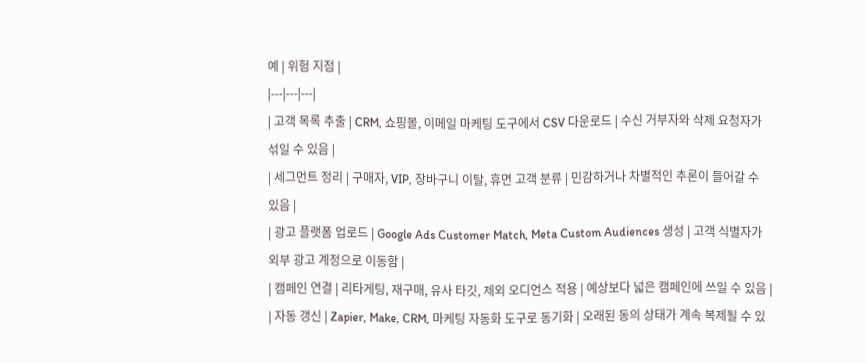예 | 위험 지점 |
|---|---|---|
| 고객 목록 추출 | CRM, 쇼핑몰, 이메일 마케팅 도구에서 CSV 다운로드 | 수신 거부자와 삭제 요청자가 섞일 수 있음 |
| 세그먼트 정리 | 구매자, VIP, 장바구니 이탈, 휴면 고객 분류 | 민감하거나 차별적인 추론이 들어갈 수 있음 |
| 광고 플랫폼 업로드 | Google Ads Customer Match, Meta Custom Audiences 생성 | 고객 식별자가 외부 광고 계정으로 이동함 |
| 캠페인 연결 | 리타게팅, 재구매, 유사 타깃, 제외 오디언스 적용 | 예상보다 넓은 캠페인에 쓰일 수 있음 |
| 자동 갱신 | Zapier, Make, CRM, 마케팅 자동화 도구로 동기화 | 오래된 동의 상태가 계속 복제될 수 있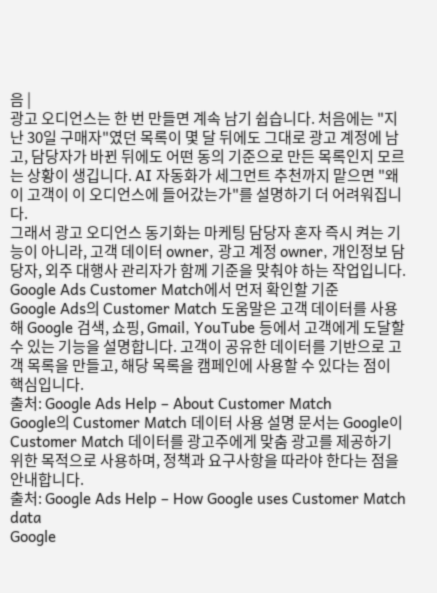음 |
광고 오디언스는 한 번 만들면 계속 남기 쉽습니다. 처음에는 "지난 30일 구매자"였던 목록이 몇 달 뒤에도 그대로 광고 계정에 남고, 담당자가 바뀐 뒤에도 어떤 동의 기준으로 만든 목록인지 모르는 상황이 생깁니다. AI 자동화가 세그먼트 추천까지 맡으면 "왜 이 고객이 이 오디언스에 들어갔는가"를 설명하기 더 어려워집니다.
그래서 광고 오디언스 동기화는 마케팅 담당자 혼자 즉시 켜는 기능이 아니라, 고객 데이터 owner, 광고 계정 owner, 개인정보 담당자, 외주 대행사 관리자가 함께 기준을 맞춰야 하는 작업입니다.
Google Ads Customer Match에서 먼저 확인할 기준
Google Ads의 Customer Match 도움말은 고객 데이터를 사용해 Google 검색, 쇼핑, Gmail, YouTube 등에서 고객에게 도달할 수 있는 기능을 설명합니다. 고객이 공유한 데이터를 기반으로 고객 목록을 만들고, 해당 목록을 캠페인에 사용할 수 있다는 점이 핵심입니다.
출처: Google Ads Help – About Customer Match
Google의 Customer Match 데이터 사용 설명 문서는 Google이 Customer Match 데이터를 광고주에게 맞춤 광고를 제공하기 위한 목적으로 사용하며, 정책과 요구사항을 따라야 한다는 점을 안내합니다.
출처: Google Ads Help – How Google uses Customer Match data
Google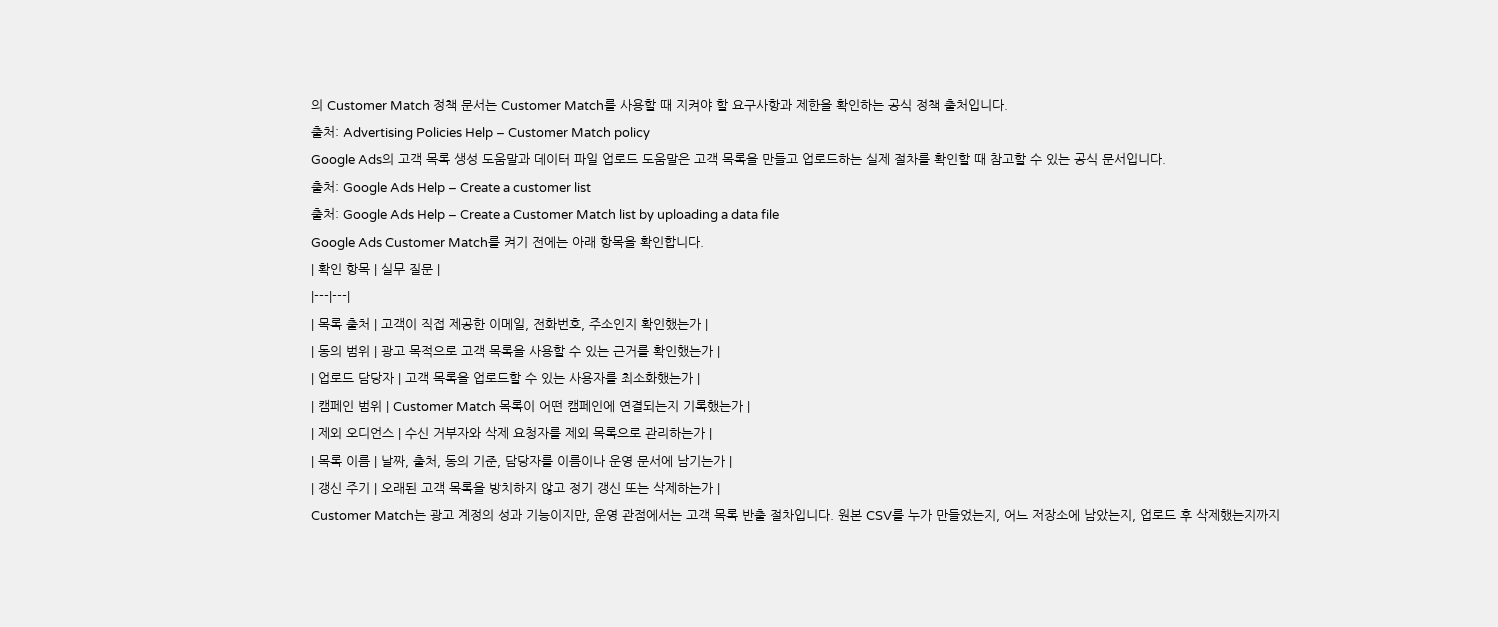의 Customer Match 정책 문서는 Customer Match를 사용할 때 지켜야 할 요구사항과 제한을 확인하는 공식 정책 출처입니다.
출처: Advertising Policies Help – Customer Match policy
Google Ads의 고객 목록 생성 도움말과 데이터 파일 업로드 도움말은 고객 목록을 만들고 업로드하는 실제 절차를 확인할 때 참고할 수 있는 공식 문서입니다.
출처: Google Ads Help – Create a customer list
출처: Google Ads Help – Create a Customer Match list by uploading a data file
Google Ads Customer Match를 켜기 전에는 아래 항목을 확인합니다.
| 확인 항목 | 실무 질문 |
|---|---|
| 목록 출처 | 고객이 직접 제공한 이메일, 전화번호, 주소인지 확인했는가 |
| 동의 범위 | 광고 목적으로 고객 목록을 사용할 수 있는 근거를 확인했는가 |
| 업로드 담당자 | 고객 목록을 업로드할 수 있는 사용자를 최소화했는가 |
| 캠페인 범위 | Customer Match 목록이 어떤 캠페인에 연결되는지 기록했는가 |
| 제외 오디언스 | 수신 거부자와 삭제 요청자를 제외 목록으로 관리하는가 |
| 목록 이름 | 날짜, 출처, 동의 기준, 담당자를 이름이나 운영 문서에 남기는가 |
| 갱신 주기 | 오래된 고객 목록을 방치하지 않고 정기 갱신 또는 삭제하는가 |
Customer Match는 광고 계정의 성과 기능이지만, 운영 관점에서는 고객 목록 반출 절차입니다. 원본 CSV를 누가 만들었는지, 어느 저장소에 남았는지, 업로드 후 삭제했는지까지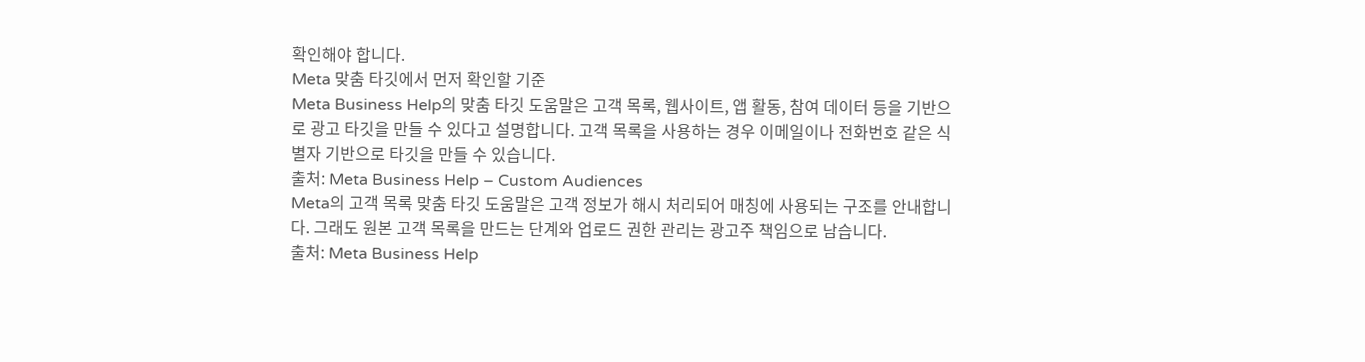확인해야 합니다.
Meta 맞춤 타깃에서 먼저 확인할 기준
Meta Business Help의 맞춤 타깃 도움말은 고객 목록, 웹사이트, 앱 활동, 참여 데이터 등을 기반으로 광고 타깃을 만들 수 있다고 설명합니다. 고객 목록을 사용하는 경우 이메일이나 전화번호 같은 식별자 기반으로 타깃을 만들 수 있습니다.
출처: Meta Business Help – Custom Audiences
Meta의 고객 목록 맞춤 타깃 도움말은 고객 정보가 해시 처리되어 매칭에 사용되는 구조를 안내합니다. 그래도 원본 고객 목록을 만드는 단계와 업로드 권한 관리는 광고주 책임으로 남습니다.
출처: Meta Business Help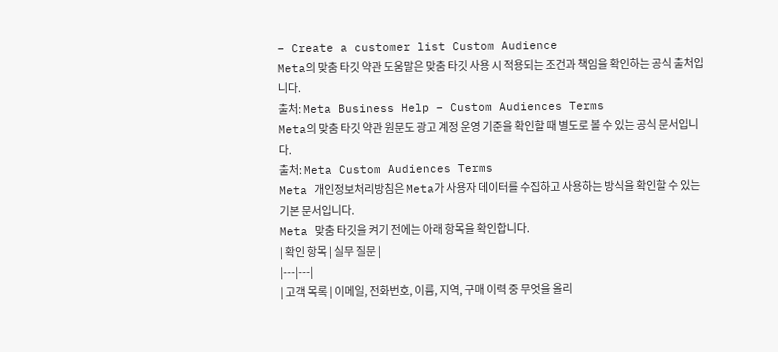– Create a customer list Custom Audience
Meta의 맞춤 타깃 약관 도움말은 맞춤 타깃 사용 시 적용되는 조건과 책임을 확인하는 공식 출처입니다.
출처: Meta Business Help – Custom Audiences Terms
Meta의 맞춤 타깃 약관 원문도 광고 계정 운영 기준을 확인할 때 별도로 볼 수 있는 공식 문서입니다.
출처: Meta Custom Audiences Terms
Meta 개인정보처리방침은 Meta가 사용자 데이터를 수집하고 사용하는 방식을 확인할 수 있는 기본 문서입니다.
Meta 맞춤 타깃을 켜기 전에는 아래 항목을 확인합니다.
| 확인 항목 | 실무 질문 |
|---|---|
| 고객 목록 | 이메일, 전화번호, 이름, 지역, 구매 이력 중 무엇을 올리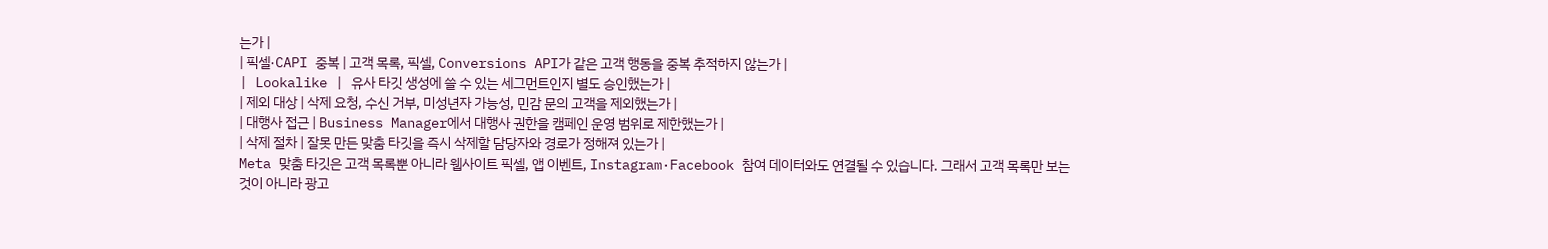는가 |
| 픽셀·CAPI 중복 | 고객 목록, 픽셀, Conversions API가 같은 고객 행동을 중복 추적하지 않는가 |
| Lookalike | 유사 타깃 생성에 쓸 수 있는 세그먼트인지 별도 승인했는가 |
| 제외 대상 | 삭제 요청, 수신 거부, 미성년자 가능성, 민감 문의 고객을 제외했는가 |
| 대행사 접근 | Business Manager에서 대행사 권한을 캠페인 운영 범위로 제한했는가 |
| 삭제 절차 | 잘못 만든 맞춤 타깃을 즉시 삭제할 담당자와 경로가 정해져 있는가 |
Meta 맞춤 타깃은 고객 목록뿐 아니라 웹사이트 픽셀, 앱 이벤트, Instagram·Facebook 참여 데이터와도 연결될 수 있습니다. 그래서 고객 목록만 보는 것이 아니라 광고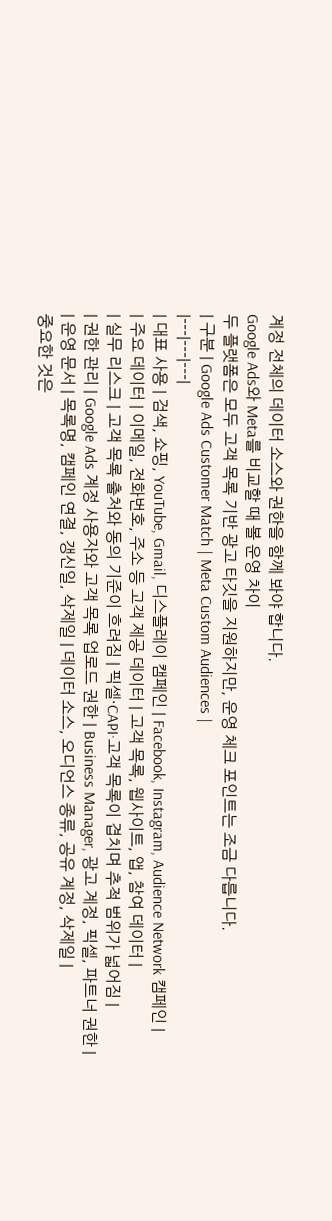계정 전체의 데이터 소스와 권한을 함께 봐야 합니다.
Google Ads와 Meta를 비교할 때 볼 운영 차이
두 플랫폼은 모두 고객 목록 기반 광고 타깃을 지원하지만, 운영 체크 포인트는 조금 다릅니다.
| 구분 | Google Ads Customer Match | Meta Custom Audiences |
|---|---|---|
| 대표 사용 | 검색, 쇼핑, YouTube, Gmail, 디스플레이 캠페인 | Facebook, Instagram, Audience Network 캠페인 |
| 주요 데이터 | 이메일, 전화번호, 주소 등 고객 제공 데이터 | 고객 목록, 웹사이트, 앱, 참여 데이터 |
| 실무 리스크 | 고객 목록 출처와 동의 기준이 흐려짐 | 픽셀·CAPI·고객 목록이 겹치며 추적 범위가 넓어짐 |
| 권한 관리 | Google Ads 계정 사용자와 고객 목록 업로드 권한 | Business Manager, 광고 계정, 픽셀, 파트너 권한 |
| 운영 문서 | 목록명, 캠페인 연결, 갱신일, 삭제일 | 데이터 소스, 오디언스 종류, 공유 계정, 삭제일 |
중요한 것은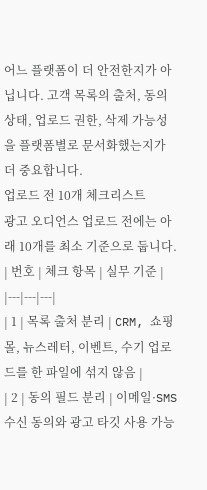어느 플랫폼이 더 안전한지가 아닙니다. 고객 목록의 출처, 동의 상태, 업로드 권한, 삭제 가능성을 플랫폼별로 문서화했는지가 더 중요합니다.
업로드 전 10개 체크리스트
광고 오디언스 업로드 전에는 아래 10개를 최소 기준으로 둡니다.
| 번호 | 체크 항목 | 실무 기준 |
|---|---|---|
| 1 | 목록 출처 분리 | CRM, 쇼핑몰, 뉴스레터, 이벤트, 수기 업로드를 한 파일에 섞지 않음 |
| 2 | 동의 필드 분리 | 이메일·SMS 수신 동의와 광고 타깃 사용 가능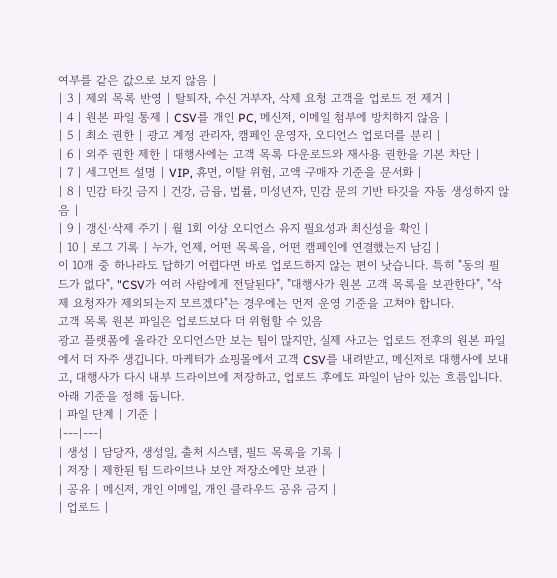여부를 같은 값으로 보지 않음 |
| 3 | 제외 목록 반영 | 탈퇴자, 수신 거부자, 삭제 요청 고객을 업로드 전 제거 |
| 4 | 원본 파일 통제 | CSV를 개인 PC, 메신저, 이메일 첨부에 방치하지 않음 |
| 5 | 최소 권한 | 광고 계정 관리자, 캠페인 운영자, 오디언스 업로더를 분리 |
| 6 | 외주 권한 제한 | 대행사에는 고객 목록 다운로드와 재사용 권한을 기본 차단 |
| 7 | 세그먼트 설명 | VIP, 휴면, 이탈 위험, 고액 구매자 기준을 문서화 |
| 8 | 민감 타깃 금지 | 건강, 금융, 법률, 미성년자, 민감 문의 기반 타깃을 자동 생성하지 않음 |
| 9 | 갱신·삭제 주기 | 월 1회 이상 오디언스 유지 필요성과 최신성을 확인 |
| 10 | 로그 기록 | 누가, 언제, 어떤 목록을, 어떤 캠페인에 연결했는지 남김 |
이 10개 중 하나라도 답하기 어렵다면 바로 업로드하지 않는 편이 낫습니다. 특히 "동의 필드가 없다", "CSV가 여러 사람에게 전달된다", "대행사가 원본 고객 목록을 보관한다", "삭제 요청자가 제외되는지 모르겠다"는 경우에는 먼저 운영 기준을 고쳐야 합니다.
고객 목록 원본 파일은 업로드보다 더 위험할 수 있음
광고 플랫폼에 올라간 오디언스만 보는 팀이 많지만, 실제 사고는 업로드 전후의 원본 파일에서 더 자주 생깁니다. 마케터가 쇼핑몰에서 고객 CSV를 내려받고, 메신저로 대행사에 보내고, 대행사가 다시 내부 드라이브에 저장하고, 업로드 후에도 파일이 남아 있는 흐름입니다.
아래 기준을 정해 둡니다.
| 파일 단계 | 기준 |
|---|---|
| 생성 | 담당자, 생성일, 출처 시스템, 필드 목록을 기록 |
| 저장 | 제한된 팀 드라이브나 보안 저장소에만 보관 |
| 공유 | 메신저, 개인 이메일, 개인 클라우드 공유 금지 |
| 업로드 |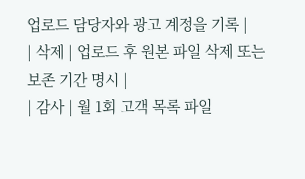업로드 담당자와 광고 계정을 기록 |
| 삭제 | 업로드 후 원본 파일 삭제 또는 보존 기간 명시 |
| 감사 | 월 1회 고객 목록 파일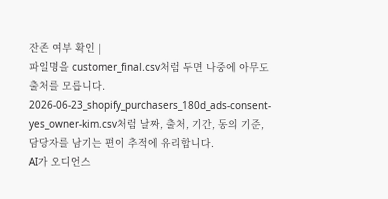잔존 여부 확인 |
파일명을 customer_final.csv처럼 두면 나중에 아무도 출처를 모릅니다. 2026-06-23_shopify_purchasers_180d_ads-consent-yes_owner-kim.csv처럼 날짜, 출처, 기간, 동의 기준, 담당자를 남기는 편이 추적에 유리합니다.
AI가 오디언스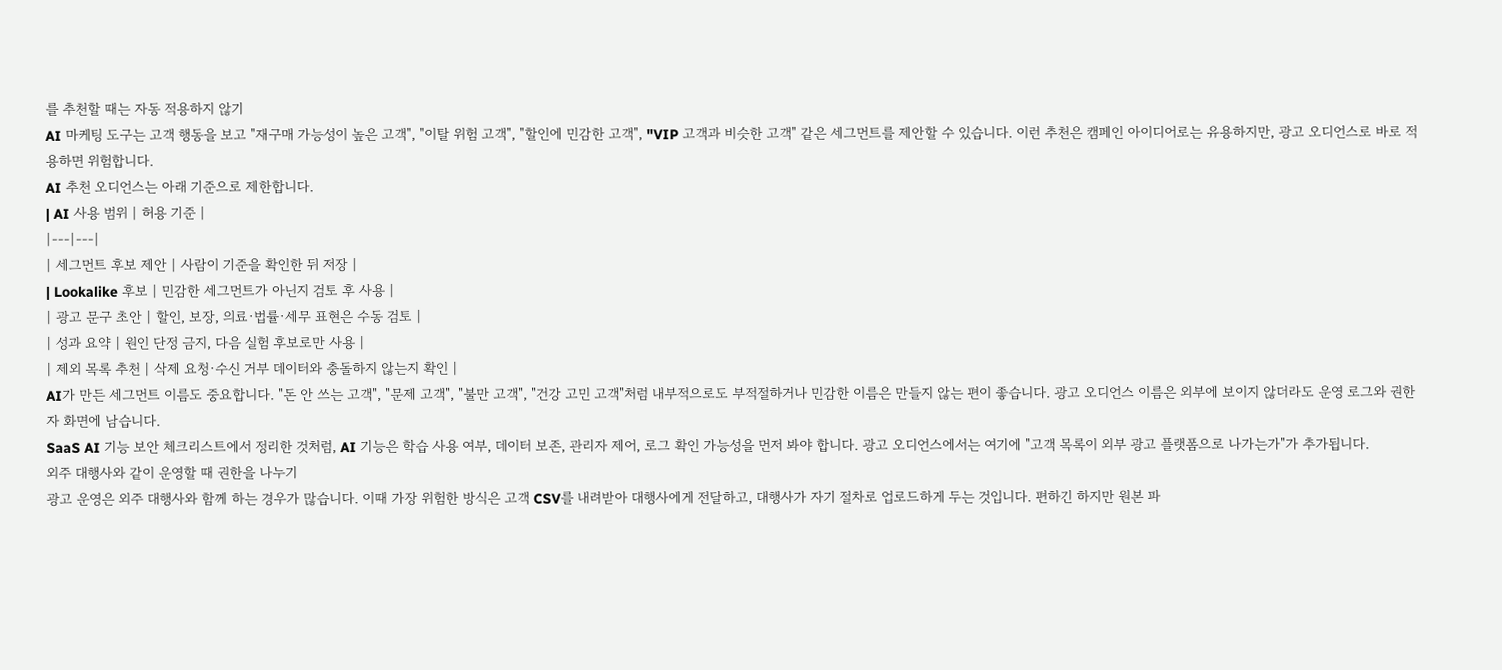를 추천할 때는 자동 적용하지 않기
AI 마케팅 도구는 고객 행동을 보고 "재구매 가능성이 높은 고객", "이탈 위험 고객", "할인에 민감한 고객", "VIP 고객과 비슷한 고객" 같은 세그먼트를 제안할 수 있습니다. 이런 추천은 캠페인 아이디어로는 유용하지만, 광고 오디언스로 바로 적용하면 위험합니다.
AI 추천 오디언스는 아래 기준으로 제한합니다.
| AI 사용 범위 | 허용 기준 |
|---|---|
| 세그먼트 후보 제안 | 사람이 기준을 확인한 뒤 저장 |
| Lookalike 후보 | 민감한 세그먼트가 아닌지 검토 후 사용 |
| 광고 문구 초안 | 할인, 보장, 의료·법률·세무 표현은 수동 검토 |
| 성과 요약 | 원인 단정 금지, 다음 실험 후보로만 사용 |
| 제외 목록 추천 | 삭제 요청·수신 거부 데이터와 충돌하지 않는지 확인 |
AI가 만든 세그먼트 이름도 중요합니다. "돈 안 쓰는 고객", "문제 고객", "불만 고객", "건강 고민 고객"처럼 내부적으로도 부적절하거나 민감한 이름은 만들지 않는 편이 좋습니다. 광고 오디언스 이름은 외부에 보이지 않더라도 운영 로그와 권한자 화면에 남습니다.
SaaS AI 기능 보안 체크리스트에서 정리한 것처럼, AI 기능은 학습 사용 여부, 데이터 보존, 관리자 제어, 로그 확인 가능성을 먼저 봐야 합니다. 광고 오디언스에서는 여기에 "고객 목록이 외부 광고 플랫폼으로 나가는가"가 추가됩니다.
외주 대행사와 같이 운영할 때 권한을 나누기
광고 운영은 외주 대행사와 함께 하는 경우가 많습니다. 이때 가장 위험한 방식은 고객 CSV를 내려받아 대행사에게 전달하고, 대행사가 자기 절차로 업로드하게 두는 것입니다. 편하긴 하지만 원본 파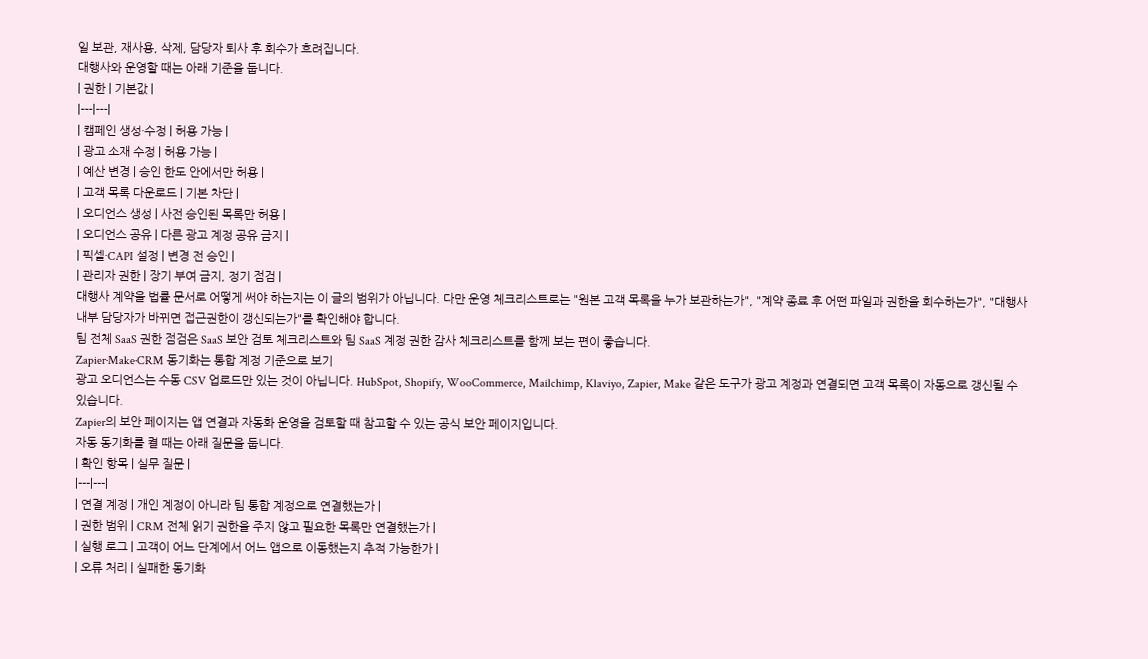일 보관, 재사용, 삭제, 담당자 퇴사 후 회수가 흐려집니다.
대행사와 운영할 때는 아래 기준을 둡니다.
| 권한 | 기본값 |
|---|---|
| 캠페인 생성·수정 | 허용 가능 |
| 광고 소재 수정 | 허용 가능 |
| 예산 변경 | 승인 한도 안에서만 허용 |
| 고객 목록 다운로드 | 기본 차단 |
| 오디언스 생성 | 사전 승인된 목록만 허용 |
| 오디언스 공유 | 다른 광고 계정 공유 금지 |
| 픽셀·CAPI 설정 | 변경 전 승인 |
| 관리자 권한 | 장기 부여 금지, 정기 점검 |
대행사 계약을 법률 문서로 어떻게 써야 하는지는 이 글의 범위가 아닙니다. 다만 운영 체크리스트로는 "원본 고객 목록을 누가 보관하는가", "계약 종료 후 어떤 파일과 권한을 회수하는가", "대행사 내부 담당자가 바뀌면 접근권한이 갱신되는가"를 확인해야 합니다.
팀 전체 SaaS 권한 점검은 SaaS 보안 검토 체크리스트와 팀 SaaS 계정 권한 감사 체크리스트를 함께 보는 편이 좋습니다.
Zapier·Make·CRM 동기화는 통합 계정 기준으로 보기
광고 오디언스는 수동 CSV 업로드만 있는 것이 아닙니다. HubSpot, Shopify, WooCommerce, Mailchimp, Klaviyo, Zapier, Make 같은 도구가 광고 계정과 연결되면 고객 목록이 자동으로 갱신될 수 있습니다.
Zapier의 보안 페이지는 앱 연결과 자동화 운영을 검토할 때 참고할 수 있는 공식 보안 페이지입니다.
자동 동기화를 켤 때는 아래 질문을 둡니다.
| 확인 항목 | 실무 질문 |
|---|---|
| 연결 계정 | 개인 계정이 아니라 팀 통합 계정으로 연결했는가 |
| 권한 범위 | CRM 전체 읽기 권한을 주지 않고 필요한 목록만 연결했는가 |
| 실행 로그 | 고객이 어느 단계에서 어느 앱으로 이동했는지 추적 가능한가 |
| 오류 처리 | 실패한 동기화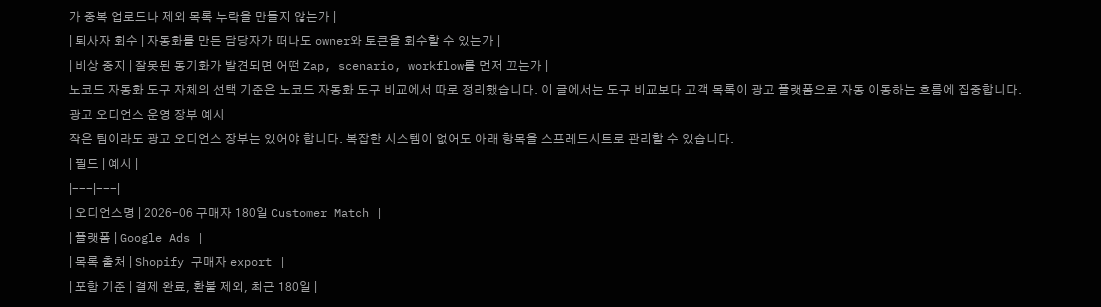가 중복 업로드나 제외 목록 누락을 만들지 않는가 |
| 퇴사자 회수 | 자동화를 만든 담당자가 떠나도 owner와 토큰을 회수할 수 있는가 |
| 비상 중지 | 잘못된 동기화가 발견되면 어떤 Zap, scenario, workflow를 먼저 끄는가 |
노코드 자동화 도구 자체의 선택 기준은 노코드 자동화 도구 비교에서 따로 정리했습니다. 이 글에서는 도구 비교보다 고객 목록이 광고 플랫폼으로 자동 이동하는 흐름에 집중합니다.
광고 오디언스 운영 장부 예시
작은 팀이라도 광고 오디언스 장부는 있어야 합니다. 복잡한 시스템이 없어도 아래 항목을 스프레드시트로 관리할 수 있습니다.
| 필드 | 예시 |
|---|---|
| 오디언스명 | 2026-06 구매자 180일 Customer Match |
| 플랫폼 | Google Ads |
| 목록 출처 | Shopify 구매자 export |
| 포함 기준 | 결제 완료, 환불 제외, 최근 180일 |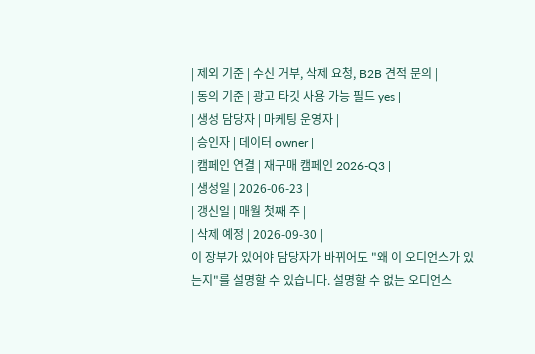| 제외 기준 | 수신 거부, 삭제 요청, B2B 견적 문의 |
| 동의 기준 | 광고 타깃 사용 가능 필드 yes |
| 생성 담당자 | 마케팅 운영자 |
| 승인자 | 데이터 owner |
| 캠페인 연결 | 재구매 캠페인 2026-Q3 |
| 생성일 | 2026-06-23 |
| 갱신일 | 매월 첫째 주 |
| 삭제 예정 | 2026-09-30 |
이 장부가 있어야 담당자가 바뀌어도 "왜 이 오디언스가 있는지"를 설명할 수 있습니다. 설명할 수 없는 오디언스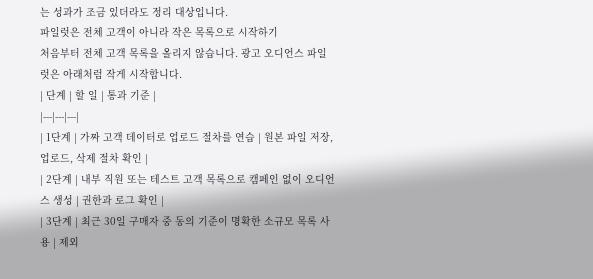는 성과가 조금 있더라도 정리 대상입니다.
파일럿은 전체 고객이 아니라 작은 목록으로 시작하기
처음부터 전체 고객 목록을 올리지 않습니다. 광고 오디언스 파일럿은 아래처럼 작게 시작합니다.
| 단계 | 할 일 | 통과 기준 |
|---|---|---|
| 1단계 | 가짜 고객 데이터로 업로드 절차를 연습 | 원본 파일 저장, 업로드, 삭제 절차 확인 |
| 2단계 | 내부 직원 또는 테스트 고객 목록으로 캠페인 없이 오디언스 생성 | 권한과 로그 확인 |
| 3단계 | 최근 30일 구매자 중 동의 기준이 명확한 소규모 목록 사용 | 제외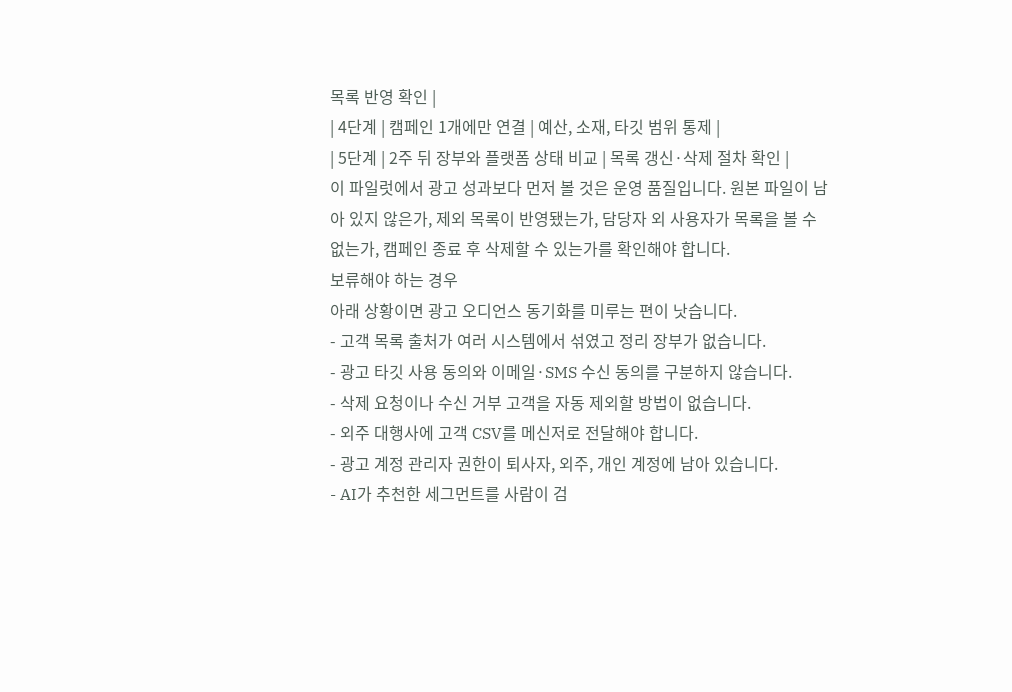목록 반영 확인 |
| 4단계 | 캠페인 1개에만 연결 | 예산, 소재, 타깃 범위 통제 |
| 5단계 | 2주 뒤 장부와 플랫폼 상태 비교 | 목록 갱신·삭제 절차 확인 |
이 파일럿에서 광고 성과보다 먼저 볼 것은 운영 품질입니다. 원본 파일이 남아 있지 않은가, 제외 목록이 반영됐는가, 담당자 외 사용자가 목록을 볼 수 없는가, 캠페인 종료 후 삭제할 수 있는가를 확인해야 합니다.
보류해야 하는 경우
아래 상황이면 광고 오디언스 동기화를 미루는 편이 낫습니다.
- 고객 목록 출처가 여러 시스템에서 섞였고 정리 장부가 없습니다.
- 광고 타깃 사용 동의와 이메일·SMS 수신 동의를 구분하지 않습니다.
- 삭제 요청이나 수신 거부 고객을 자동 제외할 방법이 없습니다.
- 외주 대행사에 고객 CSV를 메신저로 전달해야 합니다.
- 광고 계정 관리자 권한이 퇴사자, 외주, 개인 계정에 남아 있습니다.
- AI가 추천한 세그먼트를 사람이 검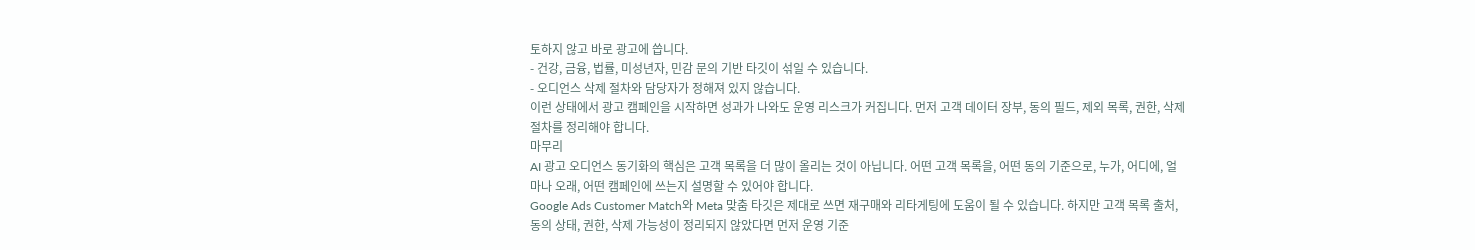토하지 않고 바로 광고에 씁니다.
- 건강, 금융, 법률, 미성년자, 민감 문의 기반 타깃이 섞일 수 있습니다.
- 오디언스 삭제 절차와 담당자가 정해져 있지 않습니다.
이런 상태에서 광고 캠페인을 시작하면 성과가 나와도 운영 리스크가 커집니다. 먼저 고객 데이터 장부, 동의 필드, 제외 목록, 권한, 삭제 절차를 정리해야 합니다.
마무리
AI 광고 오디언스 동기화의 핵심은 고객 목록을 더 많이 올리는 것이 아닙니다. 어떤 고객 목록을, 어떤 동의 기준으로, 누가, 어디에, 얼마나 오래, 어떤 캠페인에 쓰는지 설명할 수 있어야 합니다.
Google Ads Customer Match와 Meta 맞춤 타깃은 제대로 쓰면 재구매와 리타게팅에 도움이 될 수 있습니다. 하지만 고객 목록 출처, 동의 상태, 권한, 삭제 가능성이 정리되지 않았다면 먼저 운영 기준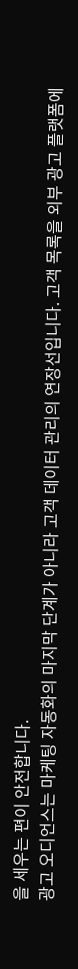을 세우는 편이 안전합니다.
광고 오디언스는 마케팅 자동화의 마지막 단계가 아니라 고객 데이터 관리의 연장선입니다. 고객 목록을 외부 광고 플랫폼에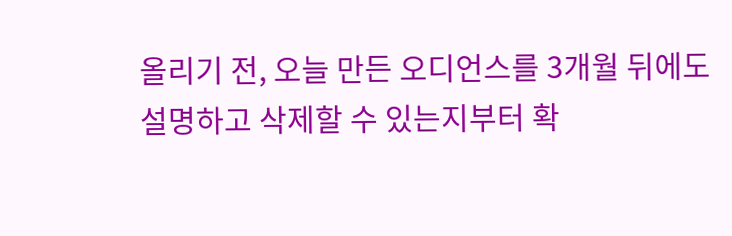올리기 전, 오늘 만든 오디언스를 3개월 뒤에도 설명하고 삭제할 수 있는지부터 확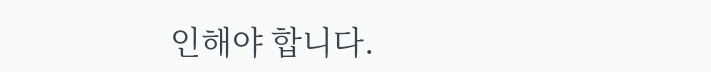인해야 합니다.